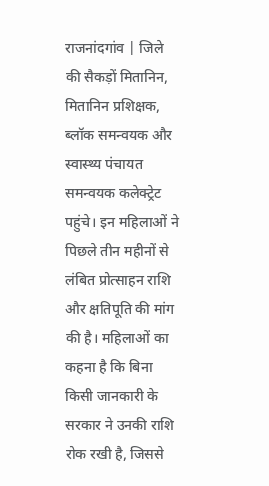राजनांदगांव | जिले की सैकड़ों मितानिन, मितानिन प्रशिक्षक, ब्लॉक समन्वयक और स्वास्थ्य पंचायत समन्वयक कलेक्ट्रेट पहुंचे। इन महिलाओं ने पिछले तीन महीनों से लंबित प्रोत्साहन राशि और क्षतिपूति की मांग की है। महिलाओं का कहना है कि बिना किसी जानकारी के सरकार ने उनकी राशि रोक रखी है, जिससे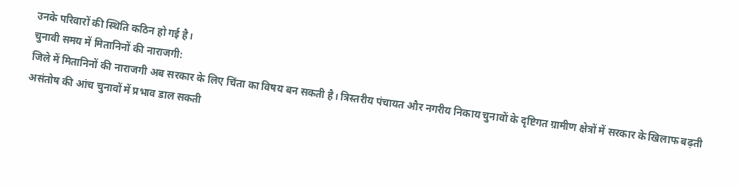उनके परिवारों की स्थिति कठिन हो गई है।
चुनावी समय में मितानिनों की नाराजगी:
जिले में मितानिनों की नाराजगी अब सरकार के लिए चिंता का विषय बन सकती है। त्रिस्तरीय पंचायत और नगरीय निकाय चुनावों के दृष्टिगत ग्रामीण क्षेत्रों में सरकार के खिलाफ बढ़ती असंतोष की आंच चुनावों में प्रभाव डाल सकती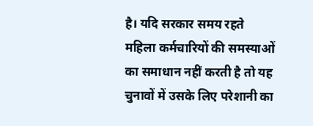है। यदि सरकार समय रहते महिला कर्मचारियों की समस्याओं का समाधान नहीं करती है तो यह चुनावों में उसके लिए परेशानी का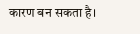कारण बन सकता है।